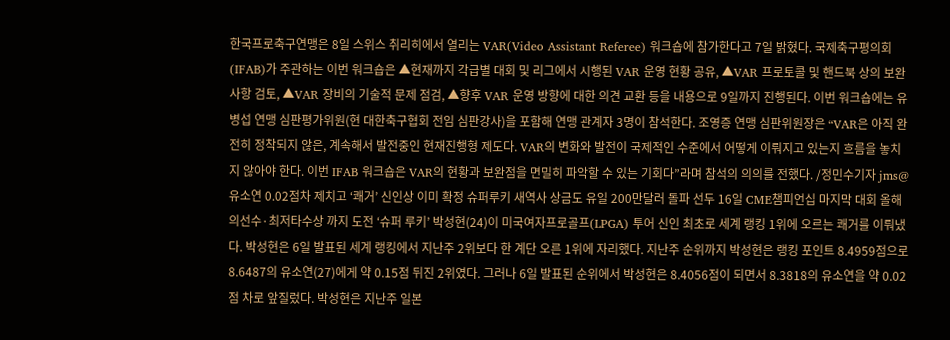한국프로축구연맹은 8일 스위스 취리히에서 열리는 VAR(Video Assistant Referee) 워크숍에 참가한다고 7일 밝혔다. 국제축구평의회(IFAB)가 주관하는 이번 워크숍은 ▲현재까지 각급별 대회 및 리그에서 시행된 VAR 운영 현황 공유, ▲VAR 프로토콜 및 핸드북 상의 보완사항 검토, ▲VAR 장비의 기술적 문제 점검, ▲향후 VAR 운영 방향에 대한 의견 교환 등을 내용으로 9일까지 진행된다. 이번 워크숍에는 유병섭 연맹 심판평가위원(현 대한축구협회 전임 심판강사)을 포함해 연맹 관계자 3명이 참석한다. 조영증 연맹 심판위원장은 “VAR은 아직 완전히 정착되지 않은, 계속해서 발전중인 현재진행형 제도다. VAR의 변화와 발전이 국제적인 수준에서 어떻게 이뤄지고 있는지 흐름을 놓치지 않아야 한다. 이번 IFAB 워크숍은 VAR의 현황과 보완점을 면밀히 파악할 수 있는 기회다”라며 참석의 의의를 전했다. /정민수기자 jms@
유소연 0.02점차 제치고 ‘쾌거’ 신인상 이미 확정 슈퍼루키 새역사 상금도 유일 200만달러 돌파 선두 16일 CME챔피언십 마지막 대회 올해의선수·최저타수상 까지 도전 ‘슈퍼 루키’ 박성현(24)이 미국여자프로골프(LPGA) 투어 신인 최초로 세계 랭킹 1위에 오르는 쾌거를 이뤄냈다. 박성현은 6일 발표된 세계 랭킹에서 지난주 2위보다 한 계단 오른 1위에 자리했다. 지난주 순위까지 박성현은 랭킹 포인트 8.4959점으로 8.6487의 유소연(27)에게 약 0.15점 뒤진 2위였다. 그러나 6일 발표된 순위에서 박성현은 8.4056점이 되면서 8.3818의 유소연을 약 0.02점 차로 앞질렀다. 박성현은 지난주 일본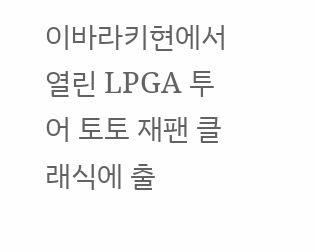이바라키현에서 열린 LPGA 투어 토토 재팬 클래식에 출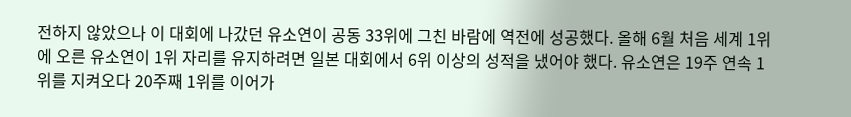전하지 않았으나 이 대회에 나갔던 유소연이 공동 33위에 그친 바람에 역전에 성공했다. 올해 6월 처음 세계 1위에 오른 유소연이 1위 자리를 유지하려면 일본 대회에서 6위 이상의 성적을 냈어야 했다. 유소연은 19주 연속 1위를 지켜오다 20주째 1위를 이어가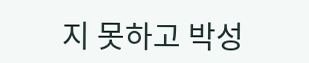지 못하고 박성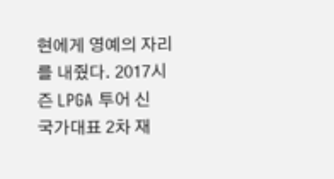현에게 영예의 자리를 내줬다. 2017시즌 LPGA 투어 신
국가대표 2차 재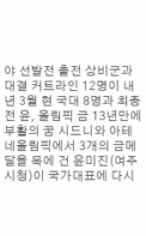야 선발전 출전 상비군과 대결 커트라인 12명이 내년 3월 현 국대 8명과 최종전 윤, 올림픽 금 13년만에 부활의 꿈 시드니와 아테네올림픽에서 3개의 금메달을 목에 건 윤미진(여주시청)이 국가대표에 다시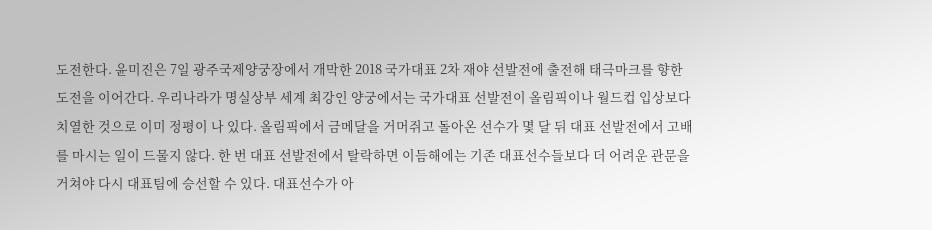도전한다. 윤미진은 7일 광주국제양궁장에서 개막한 2018 국가대표 2차 재야 선발전에 출전해 태극마크를 향한 도전을 이어간다. 우리나라가 명실상부 세계 최강인 양궁에서는 국가대표 선발전이 올림픽이나 월드컵 입상보다 치열한 것으로 이미 정평이 나 있다. 올림픽에서 금메달을 거머쥐고 돌아온 선수가 몇 달 뒤 대표 선발전에서 고배를 마시는 일이 드물지 않다. 한 번 대표 선발전에서 탈락하면 이듬해에는 기존 대표선수들보다 더 어려운 관문을 거쳐야 다시 대표팀에 승선할 수 있다. 대표선수가 아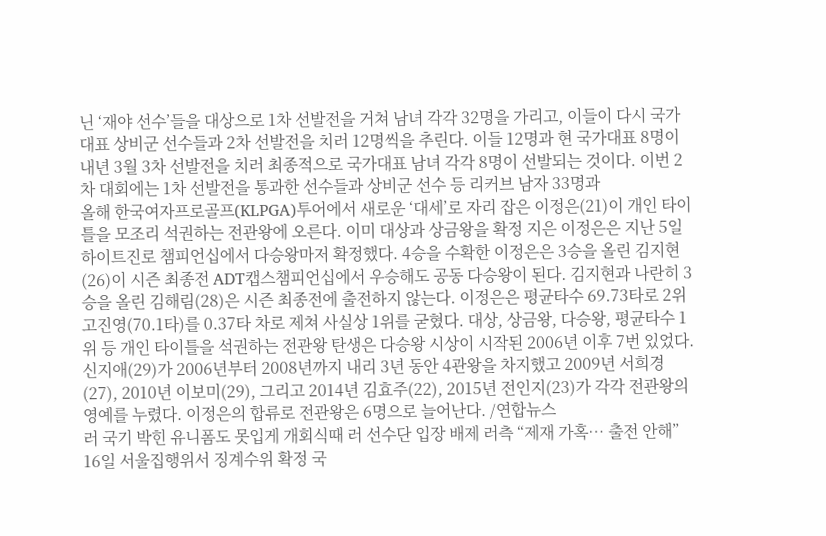닌 ‘재야 선수’들을 대상으로 1차 선발전을 거쳐 남녀 각각 32명을 가리고, 이들이 다시 국가대표 상비군 선수들과 2차 선발전을 치러 12명씩을 추린다. 이들 12명과 현 국가대표 8명이 내년 3월 3차 선발전을 치러 최종적으로 국가대표 남녀 각각 8명이 선발되는 것이다. 이번 2차 대회에는 1차 선발전을 통과한 선수들과 상비군 선수 등 리커브 남자 33명과
올해 한국여자프로골프(KLPGA)투어에서 새로운 ‘대세’로 자리 잡은 이정은(21)이 개인 타이틀을 모조리 석권하는 전관왕에 오른다. 이미 대상과 상금왕을 확정 지은 이정은은 지난 5일 하이트진로 챔피언십에서 다승왕마저 확정했다. 4승을 수확한 이정은은 3승을 올린 김지현(26)이 시즌 최종전 ADT캡스챔피언십에서 우승해도 공동 다승왕이 된다. 김지현과 나란히 3승을 올린 김해림(28)은 시즌 최종전에 출전하지 않는다. 이정은은 평균타수 69.73타로 2위 고진영(70.1타)를 0.37타 차로 제쳐 사실상 1위를 굳혔다. 대상, 상금왕, 다승왕, 평균타수 1위 등 개인 타이틀을 석권하는 전관왕 탄생은 다승왕 시상이 시작된 2006년 이후 7번 있었다. 신지애(29)가 2006년부터 2008년까지 내리 3년 동안 4관왕을 차지했고 2009년 서희경(27), 2010년 이보미(29), 그리고 2014년 김효주(22), 2015년 전인지(23)가 각각 전관왕의 영예를 누렸다. 이정은의 합류로 전관왕은 6명으로 늘어난다. /연합뉴스
러 국기 박힌 유니폼도 못입게 개회식때 러 선수단 입장 배제 러측 “제재 가혹… 출전 안해” 16일 서울집행위서 징계수위 확정 국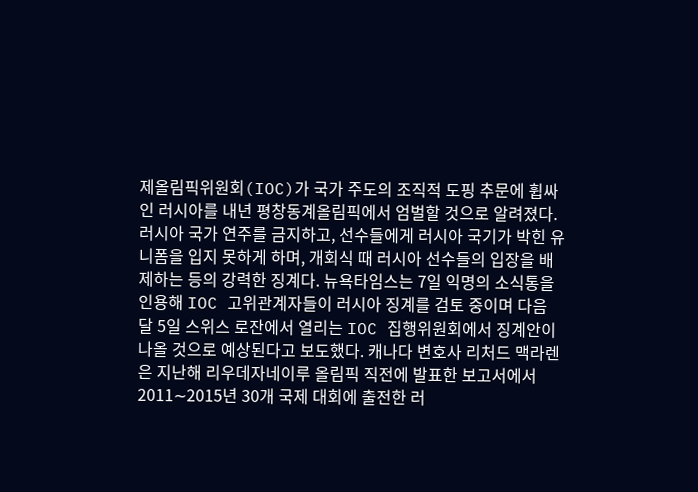제올림픽위원회(IOC)가 국가 주도의 조직적 도핑 추문에 휩싸인 러시아를 내년 평창동계올림픽에서 엄벌할 것으로 알려졌다. 러시아 국가 연주를 금지하고, 선수들에게 러시아 국기가 박힌 유니폼을 입지 못하게 하며, 개회식 때 러시아 선수들의 입장을 배제하는 등의 강력한 징계다. 뉴욕타임스는 7일 익명의 소식통을 인용해 IOC 고위관계자들이 러시아 징계를 검토 중이며 다음 달 5일 스위스 로잔에서 열리는 IOC 집행위원회에서 징계안이 나올 것으로 예상된다고 보도했다. 캐나다 변호사 리처드 맥라렌은 지난해 리우데자네이루 올림픽 직전에 발표한 보고서에서 2011∼2015년 30개 국제 대회에 출전한 러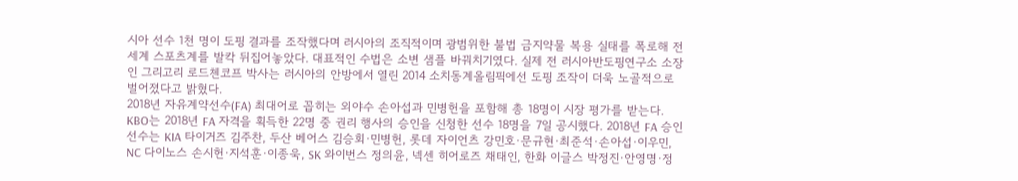시아 선수 1천 명이 도핑 결과를 조작했다며 러시아의 조직적이며 광범위한 불법 금지약물 복용 실태를 폭로해 전 세계 스포츠계를 발칵 뒤집어놓았다. 대표적인 수법은 소변 샘플 바꿔치기였다. 실제 전 러시아반도핑연구소 소장인 그리고리 로드첸코프 박사는 러시아의 안방에서 열린 2014 소치동계올림픽에선 도핑 조작이 더욱 노골적으로 벌어졌다고 밝혔다.
2018년 자유계약선수(FA) 최대어로 꼽히는 외야수 손아섭과 민병헌을 포함해 총 18명이 시장 평가를 받는다. KBO는 2018년 FA 자격을 획득한 22명 중 권리 행사의 승인을 신청한 선수 18명을 7일 공시했다. 2018년 FA 승인 선수는 KIA 타이거즈 김주찬, 두산 베어스 김승회·민병헌, 롯데 자이언츠 강민호·문규현·최준석·손아섭·이우민, NC 다이노스 손시헌·지석훈·이종욱, SK 와이번스 정의윤, 넥센 히어로즈 채태인, 한화 이글스 박정진·안영명·정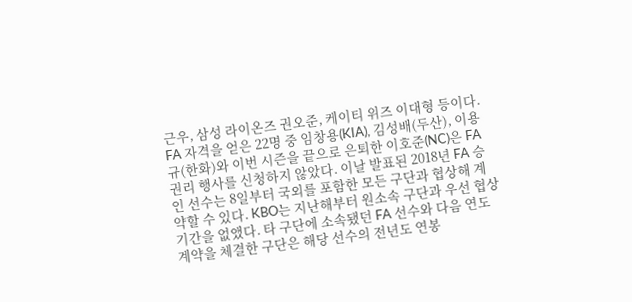근우, 삼성 라이온즈 권오준, 케이티 위즈 이대형 등이다. FA 자격을 얻은 22명 중 임창용(KIA), 김성배(두산), 이용규(한화)와 이번 시즌을 끝으로 은퇴한 이호준(NC)은 FA 권리 행사를 신청하지 않았다. 이날 발표된 2018년 FA 승인 선수는 8일부터 국외를 포함한 모든 구단과 협상해 계약할 수 있다. KBO는 지난해부터 원소속 구단과 우선 협상 기간을 없앴다. 타 구단에 소속됐던 FA 선수와 다음 연도 계약을 체결한 구단은 해당 선수의 전년도 연봉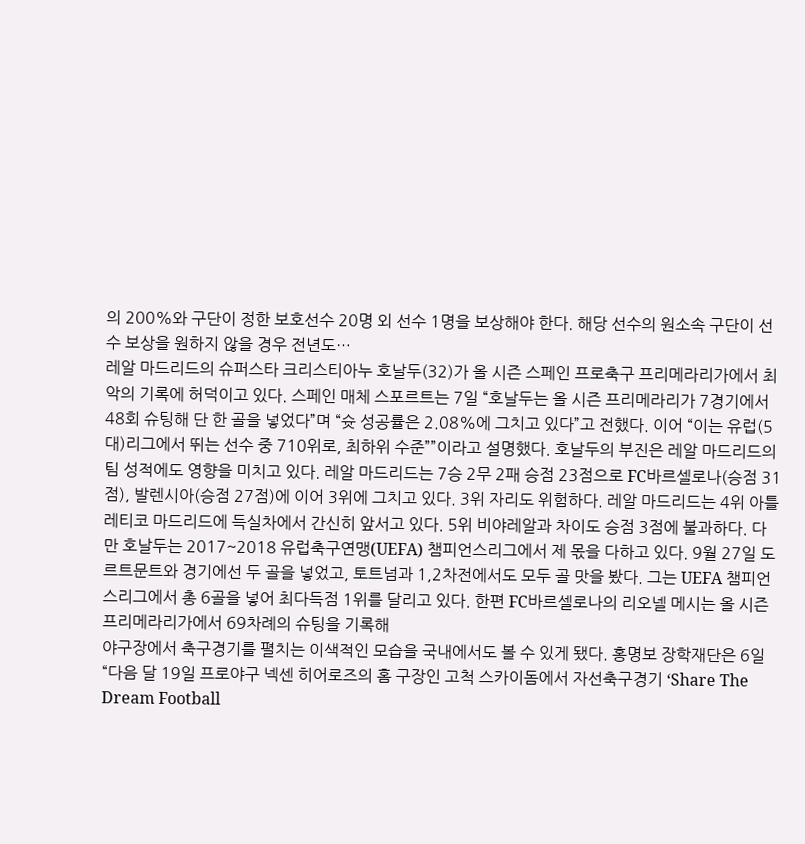의 200%와 구단이 정한 보호선수 20명 외 선수 1명을 보상해야 한다. 해당 선수의 원소속 구단이 선수 보상을 원하지 않을 경우 전년도…
레알 마드리드의 슈퍼스타 크리스티아누 호날두(32)가 올 시즌 스페인 프로축구 프리메라리가에서 최악의 기록에 허덕이고 있다. 스페인 매체 스포르트는 7일 “호날두는 올 시즌 프리메라리가 7경기에서 48회 슈팅해 단 한 골을 넣었다”며 “슛 성공률은 2.08%에 그치고 있다”고 전했다. 이어 “이는 유럽(5대)리그에서 뛰는 선수 중 710위로, 최하위 수준””이라고 설명했다. 호날두의 부진은 레알 마드리드의 팀 성적에도 영향을 미치고 있다. 레알 마드리드는 7승 2무 2패 승점 23점으로 FC바르셀로나(승점 31점), 발렌시아(승점 27점)에 이어 3위에 그치고 있다. 3위 자리도 위험하다. 레알 마드리드는 4위 아틀레티코 마드리드에 득실차에서 간신히 앞서고 있다. 5위 비야레알과 차이도 승점 3점에 불과하다. 다만 호날두는 2017~2018 유럽축구연맹(UEFA) 챔피언스리그에서 제 몫을 다하고 있다. 9월 27일 도르트문트와 경기에선 두 골을 넣었고, 토트넘과 1,2차전에서도 모두 골 맛을 봤다. 그는 UEFA 챔피언스리그에서 총 6골을 넣어 최다득점 1위를 달리고 있다. 한편 FC바르셀로나의 리오넬 메시는 올 시즌 프리메라리가에서 69차례의 슈팅을 기록해
야구장에서 축구경기를 펼치는 이색적인 모습을 국내에서도 볼 수 있게 됐다. 홍명보 장학재단은 6일 “다음 달 19일 프로야구 넥센 히어로즈의 홈 구장인 고척 스카이돔에서 자선축구경기 ‘Share The Dream Football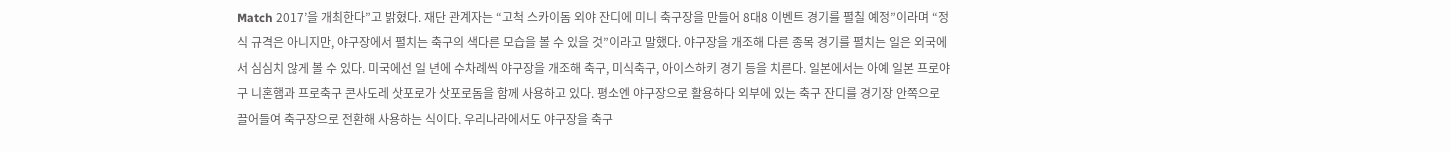Match 2017’을 개최한다”고 밝혔다. 재단 관계자는 “고척 스카이돔 외야 잔디에 미니 축구장을 만들어 8대8 이벤트 경기를 펼칠 예정”이라며 “정식 규격은 아니지만, 야구장에서 펼치는 축구의 색다른 모습을 볼 수 있을 것”이라고 말했다. 야구장을 개조해 다른 종목 경기를 펼치는 일은 외국에서 심심치 않게 볼 수 있다. 미국에선 일 년에 수차례씩 야구장을 개조해 축구, 미식축구, 아이스하키 경기 등을 치른다. 일본에서는 아예 일본 프로야구 니혼햄과 프로축구 콘사도레 삿포로가 삿포로돔을 함께 사용하고 있다. 평소엔 야구장으로 활용하다 외부에 있는 축구 잔디를 경기장 안쪽으로 끌어들여 축구장으로 전환해 사용하는 식이다. 우리나라에서도 야구장을 축구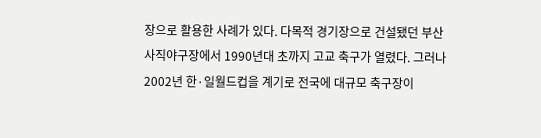장으로 활용한 사례가 있다. 다목적 경기장으로 건설됐던 부산 사직야구장에서 1990년대 초까지 고교 축구가 열렸다. 그러나 2002년 한·일월드컵을 계기로 전국에 대규모 축구장이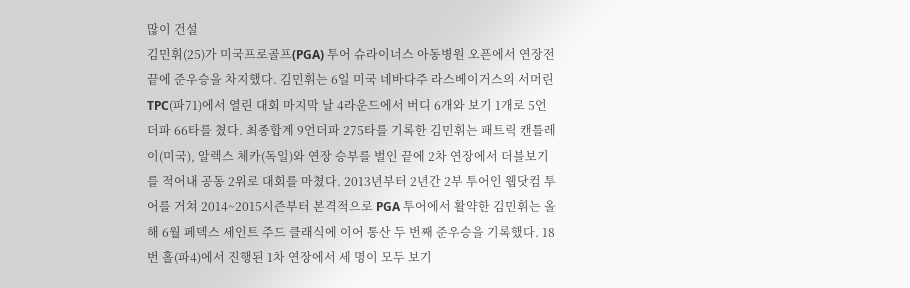많이 건설
김민휘(25)가 미국프로골프(PGA) 투어 슈라이너스 아동병원 오픈에서 연장전 끝에 준우승을 차지했다. 김민휘는 6일 미국 네바다주 라스베이거스의 서머린TPC(파71)에서 열린 대회 마지막 날 4라운드에서 버디 6개와 보기 1개로 5언더파 66타를 쳤다. 최종합계 9언더파 275타를 기록한 김민휘는 패트릭 캔틀레이(미국), 알렉스 체카(독일)와 연장 승부를 벌인 끝에 2차 연장에서 더블보기를 적어내 공동 2위로 대회를 마쳤다. 2013년부터 2년간 2부 투어인 웹닷컴 투어를 거쳐 2014~2015시즌부터 본격적으로 PGA 투어에서 활약한 김민휘는 올해 6월 페덱스 세인트 주드 클래식에 이어 통산 두 번째 준우승을 기록했다. 18번 홀(파4)에서 진행된 1차 연장에서 세 명이 모두 보기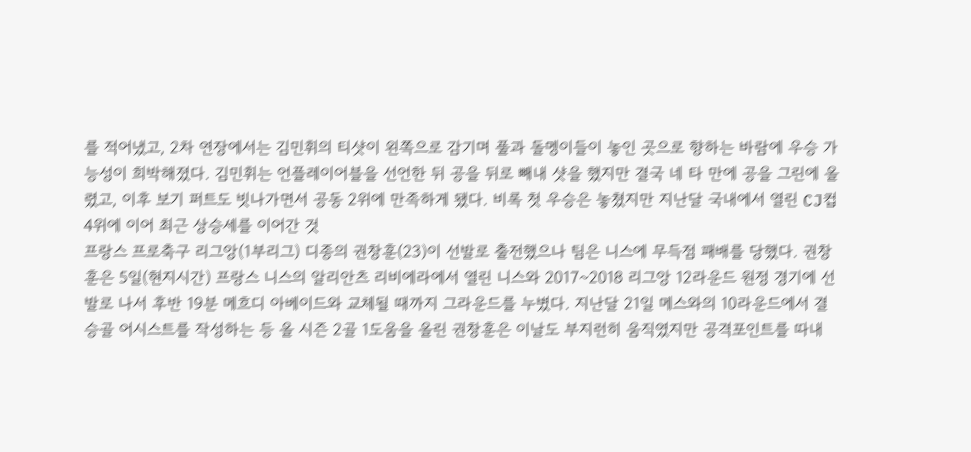를 적어냈고, 2차 연장에서는 김민휘의 티샷이 왼쪽으로 감기며 풀과 돌멩이들이 놓인 곳으로 향하는 바람에 우승 가능성이 희박해졌다. 김민휘는 언플레이어블을 선언한 뒤 공을 뒤로 빼내 샷을 했지만 결국 네 타 만에 공을 그린에 올렸고, 이후 보기 퍼트도 빗나가면서 공동 2위에 만족하게 됐다. 비록 첫 우승은 놓쳤지만 지난달 국내에서 열린 CJ컵 4위에 이어 최근 상승세를 이어간 것
프랑스 프로축구 리그앙(1부리그) 디종의 권창훈(23)이 선발로 출전했으나 팀은 니스에 무득점 패배를 당했다. 권창훈은 5일(현지시간) 프랑스 니스의 알리안츠 리비에라에서 열린 니스와 2017~2018 리그앙 12라운드 원정 경기에 선발로 나서 후반 19분 메흐디 아베이드와 교체될 때까지 그라운드를 누볐다. 지난달 21일 메스와의 10라운드에서 결승골 어시스트를 작성하는 등 올 시즌 2골 1도움을 올린 권창훈은 이날도 부지런히 움직였지만 공격포인트를 따내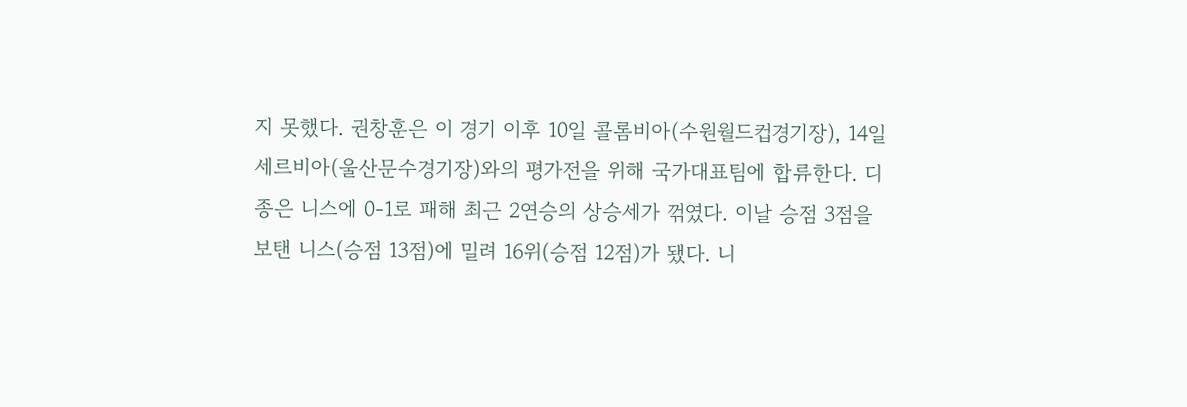지 못했다. 권창훈은 이 경기 이후 10일 콜롬비아(수원월드컵경기장), 14일 세르비아(울산문수경기장)와의 평가전을 위해 국가대표팀에 합류한다. 디종은 니스에 0-1로 패해 최근 2연승의 상승세가 꺾였다. 이날 승점 3점을 보탠 니스(승점 13점)에 밀려 16위(승점 12점)가 됐다. 니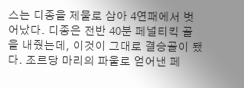스는 디종을 제물로 삼아 4연패에서 벗어났다. 디종은 전반 40분 페널티킥 골을 내줬는데, 이것이 그대로 결승골이 됐다. 조르당 마리의 파울로 얻어낸 페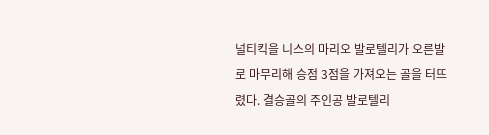널티킥을 니스의 마리오 발로텔리가 오른발로 마무리해 승점 3점을 가져오는 골을 터뜨렸다. 결승골의 주인공 발로텔리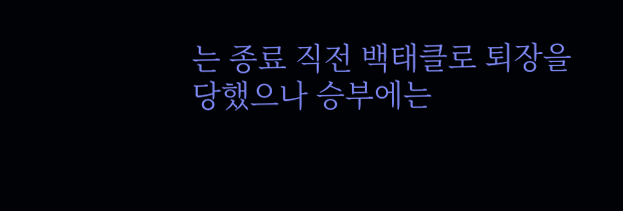는 종료 직전 백태클로 퇴장을 당했으나 승부에는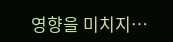영향을 미치지…